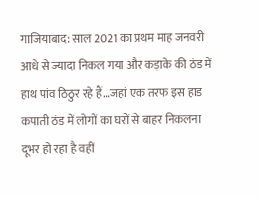गाजियाबाद: साल 2021 का प्रथम माह जनवरी आधे से ज्यादा निकल गया और कड़ाके की ठंड में हाथ पांव ठिठुर रहे हैं…जहां एक तरफ इस हाड कपाती ठंड में लोगों का घरों से बाहर निकलना दूभर हो रहा है वहीं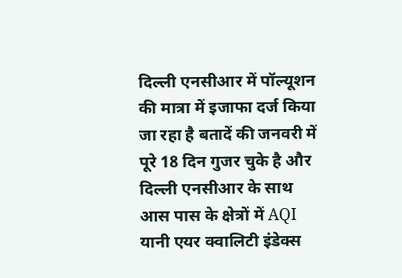दिल्ली एनसीआर में पॉल्यूशन की मात्रा में इजाफा दर्ज किया जा रहा है बतादें की जनवरी में पूरे 18 दिन गुजर चुके है और दिल्ली एनसीआर के साथ आस पास के क्षेत्रों में AQI यानी एयर क्वालिटी इंडेक्स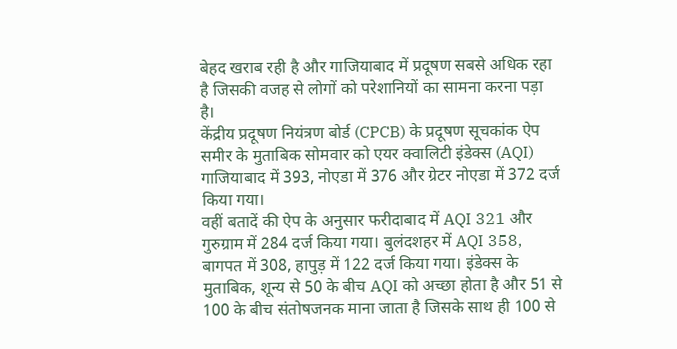बेहद खराब रही है और गाजियाबाद में प्रदूषण सबसे अधिक रहा है जिसकी वजह से लोगों को परेशानियों का सामना करना पड़ा है।
केंद्रीय प्रदूषण नियंत्रण बोर्ड (CPCB) के प्रदूषण सूचकांक ऐप समीर के मुताबिक सोमवार को एयर क्वालिटी इंडेक्स (AQI) गाजियाबाद में 393, नोएडा में 376 और ग्रेटर नोएडा में 372 दर्ज किया गया।
वहीं बतादें की ऐप के अनुसार फरीदाबाद में AQI 321 और गुरुग्राम में 284 दर्ज किया गया। बुलंदशहर में AQI 358, बागपत में 308, हापुड़ में 122 दर्ज किया गया। इंडेक्स के मुताबिक, शून्य से 50 के बीच AQI को अच्छा होता है और 51 से 100 के बीच संतोषजनक माना जाता है जिसके साथ ही 100 से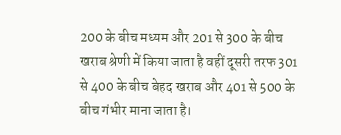200 के बीच मध्यम और 201 से 300 के बीच खराब श्रेणी में किया जाता है वहीं दूसरी तरफ 301 से 400 के बीच बेहद खराब और 401 से 500 के बीच गंभीर माना जाता है।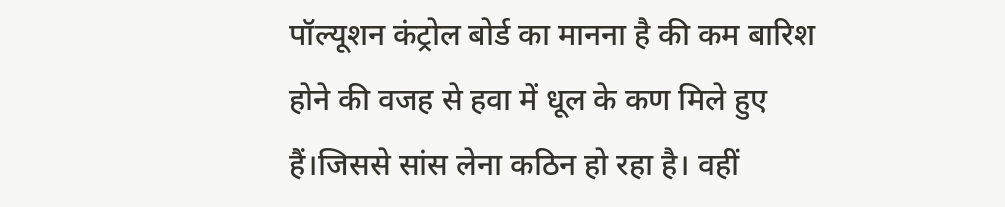पॉल्यूशन कंट्रोल बोर्ड का मानना है की कम बारिश होने की वजह से हवा में धूल के कण मिले हुए हैं।जिससे सांस लेना कठिन हो रहा है। वहीं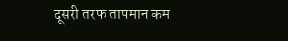दूसरी तरफ तापमान कम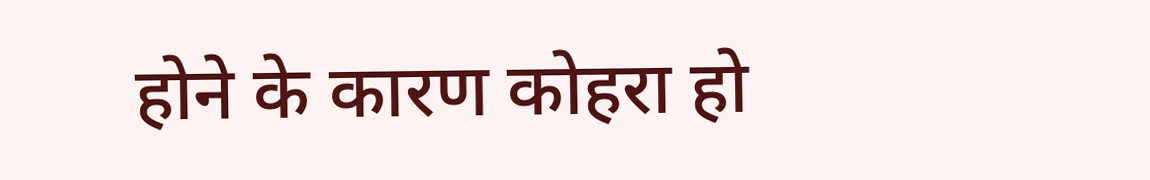होने के कारण कोहरा हो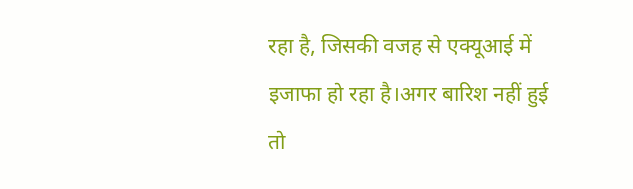रहा है, जिसकी वजह से एक्यूआई में इजाफा हो रहा है।अगर बारिश नहीं हुई तो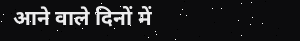आने वाले दिनों में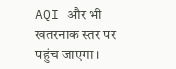AQI और भी खतरनाक स्तर पर पहुंच जाएगा।